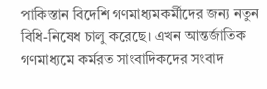পাকিস্তান বিদেশি গণমাধ্যমকর্মীদের জন্য নতুন বিধি-নিষেধ চালু করেছে। এখন আন্তর্জাতিক গণমাধ্যমে কর্মরত সাংবাদিকদের সংবাদ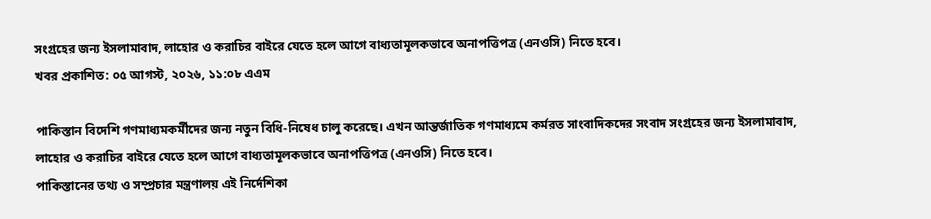সংগ্রহের জন্য ইসলামাবাদ, লাহোর ও করাচির বাইরে যেতে হলে আগে বাধ্যতামূলকভাবে অনাপত্তিপত্র (এনওসি) নিতে হবে।
খবর প্রকাশিত: ০৫ আগস্ট, ২০২৬, ১১:০৮ এএম

পাকিস্তান বিদেশি গণমাধ্যমকর্মীদের জন্য নতুন বিধি-নিষেধ চালু করেছে। এখন আন্তর্জাতিক গণমাধ্যমে কর্মরত সাংবাদিকদের সংবাদ সংগ্রহের জন্য ইসলামাবাদ, লাহোর ও করাচির বাইরে যেতে হলে আগে বাধ্যতামূলকভাবে অনাপত্তিপত্র (এনওসি) নিতে হবে।
পাকিস্তানের তথ্য ও সম্প্রচার মন্ত্রণালয় এই নির্দেশিকা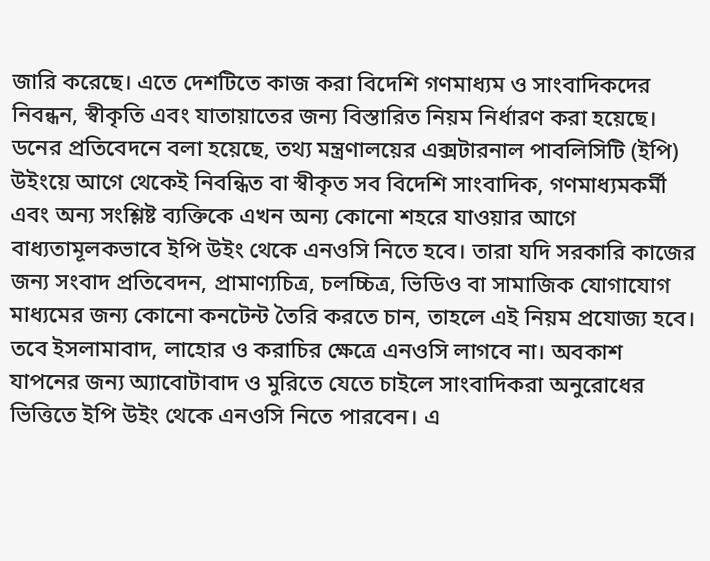জারি করেছে। এতে দেশটিতে কাজ করা বিদেশি গণমাধ্যম ও সাংবাদিকদের নিবন্ধন, স্বীকৃতি এবং যাতায়াতের জন্য বিস্তারিত নিয়ম নির্ধারণ করা হয়েছে। ডনের প্রতিবেদনে বলা হয়েছে, তথ্য মন্ত্রণালয়ের এক্সটারনাল পাবলিসিটি (ইপি) উইংয়ে আগে থেকেই নিবন্ধিত বা স্বীকৃত সব বিদেশি সাংবাদিক, গণমাধ্যমকর্মী এবং অন্য সংশ্লিষ্ট ব্যক্তিকে এখন অন্য কোনো শহরে যাওয়ার আগে বাধ্যতামূলকভাবে ইপি উইং থেকে এনওসি নিতে হবে। তারা যদি সরকারি কাজের জন্য সংবাদ প্রতিবেদন, প্রামাণ্যচিত্র, চলচ্চিত্র, ভিডিও বা সামাজিক যোগাযোগ মাধ্যমের জন্য কোনো কনটেন্ট তৈরি করতে চান, তাহলে এই নিয়ম প্রযোজ্য হবে।
তবে ইসলামাবাদ, লাহোর ও করাচির ক্ষেত্রে এনওসি লাগবে না। অবকাশ যাপনের জন্য অ্যাবোটাবাদ ও মুরিতে যেতে চাইলে সাংবাদিকরা অনুরোধের ভিত্তিতে ইপি উইং থেকে এনওসি নিতে পারবেন। এ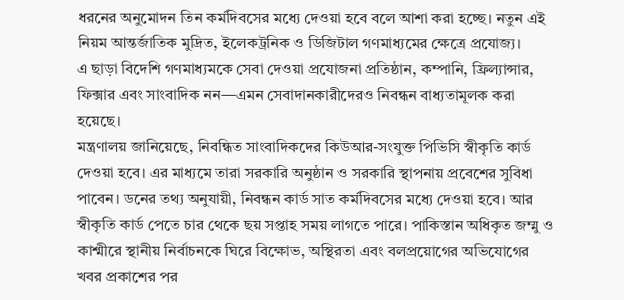ধরনের অনুমোদন তিন কর্মদিবসের মধ্যে দেওয়া হবে বলে আশা করা হচ্ছে। নতুন এই নিয়ম আন্তর্জাতিক মুদ্রিত, ইলেকট্রনিক ও ডিজিটাল গণমাধ্যমের ক্ষেত্রে প্রযোজ্য।
এ ছাড়া বিদেশি গণমাধ্যমকে সেবা দেওয়া প্রযোজনা প্রতিষ্ঠান, কম্পানি, ফ্রিল্যান্সার, ফিক্সার এবং সাংবাদিক নন—এমন সেবাদানকারীদেরও নিবন্ধন বাধ্যতামূলক করা হয়েছে।
মন্ত্রণালয় জানিয়েছে, নিবন্ধিত সাংবাদিকদের কিউআর-সংযুক্ত পিভিসি স্বীকৃতি কার্ড দেওয়া হবে। এর মাধ্যমে তারা সরকারি অনুষ্ঠান ও সরকারি স্থাপনায় প্রবেশের সুবিধা পাবেন। ডনের তথ্য অনুযায়ী, নিবন্ধন কার্ড সাত কর্মদিবসের মধ্যে দেওয়া হবে। আর স্বীকৃতি কার্ড পেতে চার থেকে ছয় সপ্তাহ সময় লাগতে পারে। পাকিস্তান অধিকৃত জম্মু ও কাশ্মীরে স্থানীয় নির্বাচনকে ঘিরে বিক্ষোভ, অস্থিরতা এবং বলপ্রয়োগের অভিযোগের খবর প্রকাশের পর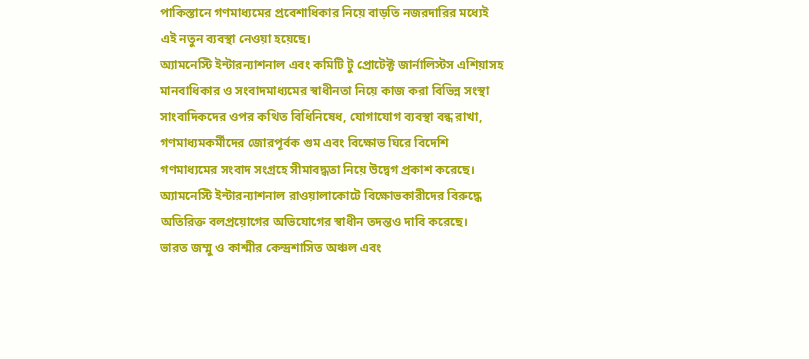পাকিস্তানে গণমাধ্যমের প্রবেশাধিকার নিয়ে বাড়তি নজরদারির মধ্যেই এই নতুন ব্যবস্থা নেওয়া হয়েছে।
অ্যামনেস্টি ইন্টারন্যাশনাল এবং কমিটি টু প্রোটেক্ট জার্নালিস্টস এশিয়াসহ মানবাধিকার ও সংবাদমাধ্যমের স্বাধীনতা নিয়ে কাজ করা বিভিন্ন সংস্থা সাংবাদিকদের ওপর কথিত বিধিনিষেধ, যোগাযোগ ব্যবস্থা বন্ধ রাখা, গণমাধ্যমকর্মীদের জোরপূর্বক গুম এবং বিক্ষোভ ঘিরে বিদেশি গণমাধ্যমের সংবাদ সংগ্রহে সীমাবদ্ধতা নিয়ে উদ্বেগ প্রকাশ করেছে। অ্যামনেস্টি ইন্টারন্যাশনাল রাওয়ালাকোটে বিক্ষোভকারীদের বিরুদ্ধে অতিরিক্ত বলপ্রয়োগের অভিযোগের স্বাধীন তদন্তও দাবি করেছে।
ভারত জম্মু ও কাশ্মীর কেন্দ্রশাসিত অঞ্চল এবং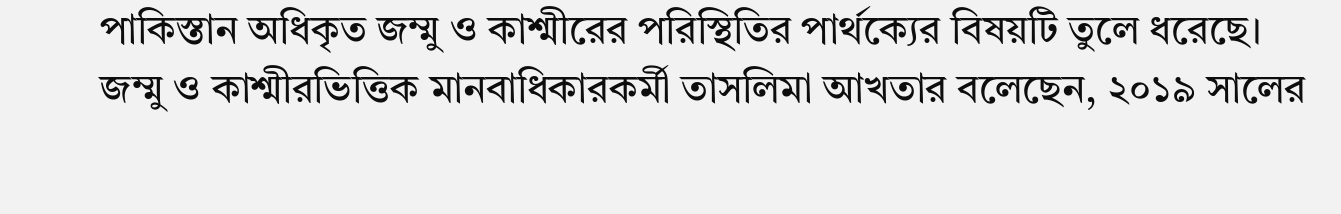পাকিস্তান অধিকৃত জম্মু ও কাশ্মীরের পরিস্থিতির পার্থক্যের বিষয়টি তুলে ধরেছে। জম্মু ও কাশ্মীরভিত্তিক মানবাধিকারকর্মী তাসলিমা আখতার বলেছেন, ২০১৯ সালের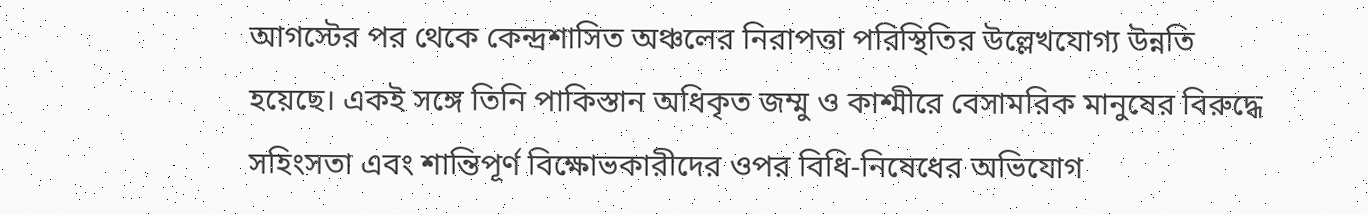আগস্টের পর থেকে কেন্দ্রশাসিত অঞ্চলের নিরাপত্তা পরিস্থিতির উল্লেখযোগ্য উন্নতি হয়েছে। একই সঙ্গে তিনি পাকিস্তান অধিকৃত জম্মু ও কাশ্মীরে বেসামরিক মানুষের বিরুদ্ধে সহিংসতা এবং শান্তিপূর্ণ বিক্ষোভকারীদের ওপর বিধি-নিষেধের অভিযোগ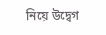নিয়ে উদ্বেগ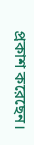প্রকাশ করেছেন।